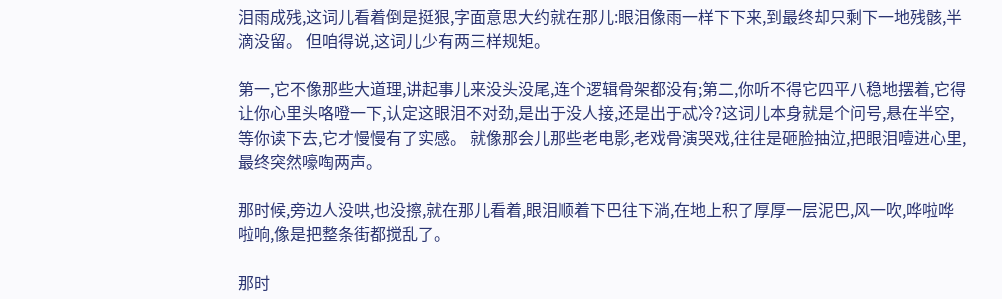泪雨成残,这词儿看着倒是挺狠,字面意思大约就在那儿:眼泪像雨一样下下来,到最终却只剩下一地残骸,半滴没留。 但咱得说,这词儿少有两三样规矩。

第一,它不像那些大道理,讲起事儿来没头没尾,连个逻辑骨架都没有;第二,你听不得它四平八稳地摆着,它得让你心里头咯噔一下,认定这眼泪不对劲,是出于没人接,还是出于忒冷?这词儿本身就是个问号,悬在半空,等你读下去,它才慢慢有了实感。 就像那会儿那些老电影,老戏骨演哭戏,往往是砸脸抽泣,把眼泪噎进心里,最终突然嚎啕两声。

那时候,旁边人没哄,也没擦,就在那儿看着,眼泪顺着下巴往下淌,在地上积了厚厚一层泥巴,风一吹,哗啦哗啦响,像是把整条街都搅乱了。

那时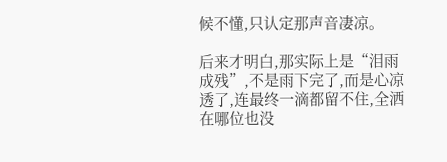候不懂,只认定那声音凄凉。

后来才明白,那实际上是“泪雨成残”,不是雨下完了,而是心凉透了,连最终一滴都留不住,全洒在哪位也没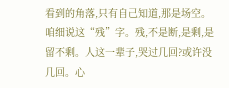看到的角落,只有自己知道,那是场空。 咱细说这“残”字。残,不是断,是剩,是留不剩。人这一辈子,哭过几回?或许没几回。心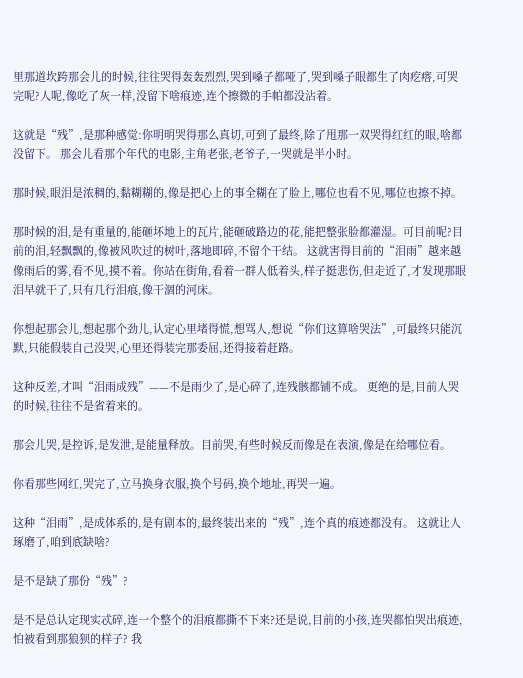里那道坎跨那会儿的时候,往往哭得轰轰烈烈,哭到嗓子都哑了,哭到嗓子眼都生了肉疙瘩,可哭完呢?人呢,像吃了灰一样,没留下啥痕迹,连个擦微的手帕都没沾着。

这就是“残”,是那种感觉:你明明哭得那么真切,可到了最终,除了甩那一双哭得红红的眼,啥都没留下。 那会儿看那个年代的电影,主角老张,老爷子,一哭就是半小时。

那时候,眼泪是浓稠的,黏糊糊的,像是把心上的事全糊在了脸上,哪位也看不见,哪位也擦不掉。

那时候的泪,是有重量的,能砸坏地上的瓦片,能砸破路边的花,能把整张脸都灌湿。可目前呢?目前的泪,轻飘飘的,像被风吹过的树叶,落地即碎,不留个干结。 这就害得目前的“泪雨”越来越像雨后的雾,看不见,摸不着。你站在街角,看着一群人低着头,样子挺悲伤,但走近了,才发现那眼泪早就干了,只有几行泪痕,像干涸的河床。

你想起那会儿,想起那个劲儿,认定心里堵得慌,想骂人,想说“你们这算啥哭法”,可最终只能沉默,只能假装自己没哭,心里还得装完那委屈,还得接着赶路。

这种反差,才叫“泪雨成残”——不是雨少了,是心碎了,连残骸都铺不成。 更绝的是,目前人哭的时候,往往不是省着来的。

那会儿哭,是控诉,是发泄,是能量释放。目前哭,有些时候反而像是在表演,像是在给哪位看。

你看那些网红,哭完了,立马换身衣服,换个号码,换个地址,再哭一遍。

这种“泪雨”,是成体系的,是有剧本的,最终装出来的“残”,连个真的痕迹都没有。 这就让人琢磨了,咱到底缺啥?

是不是缺了那份“残”?

是不是总认定现实忒碎,连一个整个的泪痕都撕不下来?还是说,目前的小孩,连哭都怕哭出痕迹,怕被看到那狼狈的样子? 我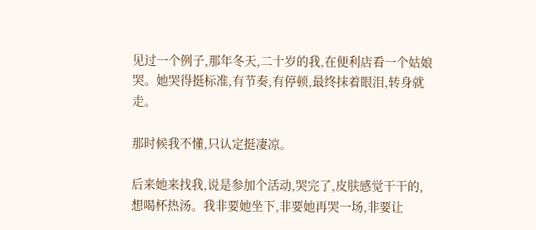见过一个例子,那年冬天,二十岁的我,在便利店看一个姑娘哭。她哭得挺标准,有节奏,有停顿,最终抹着眼泪,转身就走。

那时候我不懂,只认定挺凄凉。

后来她来找我,说是参加个活动,哭完了,皮肤感觉干干的,想喝杯热汤。我非要她坐下,非要她再哭一场,非要让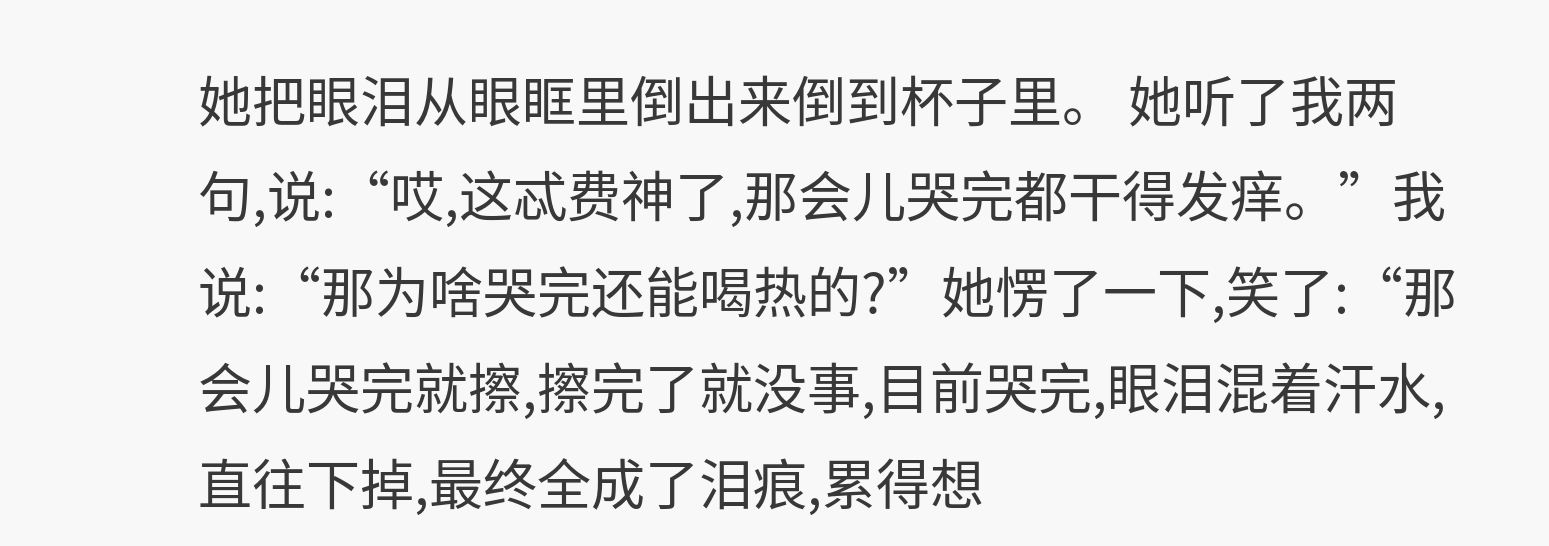她把眼泪从眼眶里倒出来倒到杯子里。 她听了我两句,说:“哎,这忒费神了,那会儿哭完都干得发痒。”我说:“那为啥哭完还能喝热的?”她愣了一下,笑了:“那会儿哭完就擦,擦完了就没事,目前哭完,眼泪混着汗水,直往下掉,最终全成了泪痕,累得想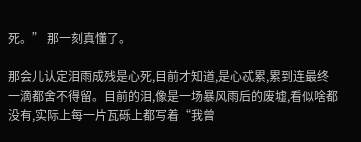死。” 那一刻真懂了。

那会儿认定泪雨成残是心死,目前才知道,是心忒累,累到连最终一滴都舍不得留。目前的泪,像是一场暴风雨后的废墟,看似啥都没有,实际上每一片瓦砾上都写着“我曾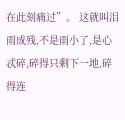在此刻痛过”。 这就叫泪雨成残,不是雨小了,是心忒碎,碎得只剩下一地,碎得连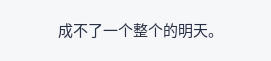成不了一个整个的明天。